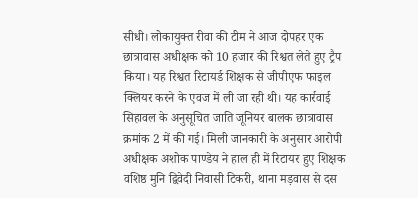सीधी। लोकायुक्त रीवा की टीम ने आज दोपहर एक छात्रावास अधीक्षक को 10 हजार की रिश्वत लेते हुए ट्रैप किया। यह रिश्वत रिटायर्ड शिक्षक से जीपीएफ फाइल क्लियर करने के एवज में ली जा रही थी। यह कार्रवाई सिहावल के अनुसूचित जाति जूनियर बालक छात्रावास क्रमांक 2 में की गई। मिली जानकारी के अनुसार आरोपी अधीक्षक अशोक पाण्डेय ने हाल ही में रिटायर हुए शिक्षक वशिष्ठ मुनि द्विवेदी निवासी टिकरी, थाना मड़वास से दस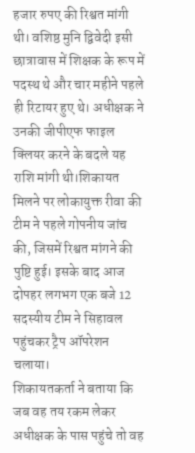हजार रुपए की रिश्वत मांगी थी। वशिष्ठ मुनि द्विवेदी इसी छात्रावास में शिक्षक के रूप में पदस्थ थे और चार महीने पहले ही रिटायर हुए थे। अधीक्षक ने उनकी जीपीएफ फाइल क्लियर करने के बदले यह राशि मांगी थी।शिकायत मिलने पर लोकायुक्त रीवा की टीम ने पहले गोपनीय जांच की, जिसमें रिश्वत मांगने की पुष्टि हुई। इसके बाद आज दोपहर लगभग एक बजे 12 सदस्यीय टीम ने सिहावल पहुंचकर ट्रैप ऑपरेशन चलाया।
शिकायतकर्ता ने बताया कि जब वह तय रकम लेकर अधीक्षक के पास पहुंचे तो वह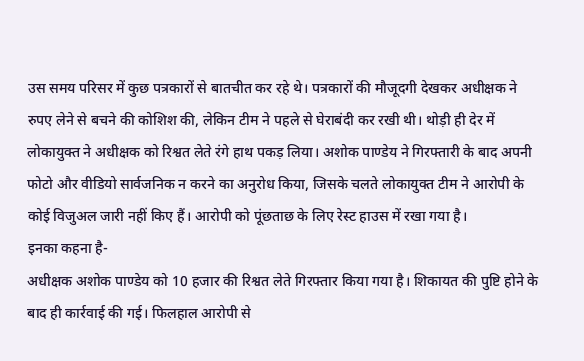उस समय परिसर में कुछ पत्रकारों से बातचीत कर रहे थे। पत्रकारों की मौजूदगी देखकर अधीक्षक ने रुपए लेने से बचने की कोशिश की, लेकिन टीम ने पहले से घेराबंदी कर रखी थी। थोड़ी ही देर में लोकायुक्त ने अधीक्षक को रिश्वत लेते रंगे हाथ पकड़ लिया। अशोक पाण्डेय ने गिरफ्तारी के बाद अपनी फोटो और वीडियो सार्वजनिक न करने का अनुरोध किया, जिसके चलते लोकायुक्त टीम ने आरोपी के कोई विजुअल जारी नहीं किए हैं। आरोपी को पूंछताछ के लिए रेस्ट हाउस में रखा गया है।
इनका कहना है-
अधीक्षक अशोक पाण्डेय को 10 हजार की रिश्वत लेते गिरफ्तार किया गया है। शिकायत की पुष्टि होने के बाद ही कार्रवाई की गई। फिलहाल आरोपी से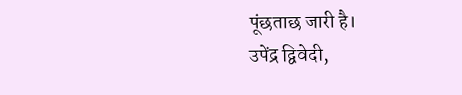पूंछताछ जारी है।
उपेंद्र द्विवेदी,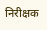निरीक्षक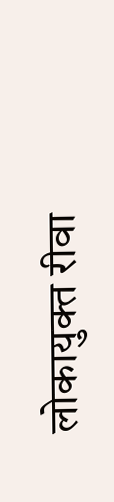लोकायुक्त रीवा